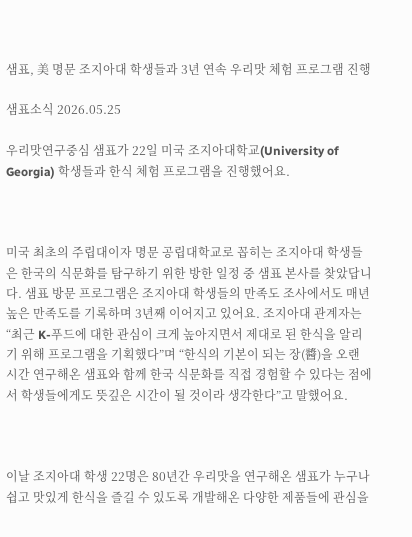샘표, 美 명문 조지아대 학생들과 3년 연속 우리맛 체험 프로그램 진행

샘표소식 2026.05.25

우리맛연구중심 샘표가 22일 미국 조지아대학교(University of Georgia) 학생들과 한식 체험 프로그램을 진행했어요.



미국 최초의 주립대이자 명문 공립대학교로 꼽히는 조지아대 학생들은 한국의 식문화를 탐구하기 위한 방한 일정 중 샘표 본사를 찾았답니다. 샘표 방문 프로그램은 조지아대 학생들의 만족도 조사에서도 매년 높은 만족도를 기록하며 3년째 이어지고 있어요. 조지아대 관계자는 “최근 K-푸드에 대한 관심이 크게 높아지면서 제대로 된 한식을 알리기 위해 프로그램을 기획했다”며 “한식의 기본이 되는 장(醬)을 오랜 시간 연구해온 샘표와 함께 한국 식문화를 직접 경험할 수 있다는 점에서 학생들에게도 뜻깊은 시간이 될 것이라 생각한다”고 말했어요.



이날 조지아대 학생 22명은 80년간 우리맛을 연구해온 샘표가 누구나 쉽고 맛있게 한식을 즐길 수 있도록 개발해온 다양한 제품들에 관심을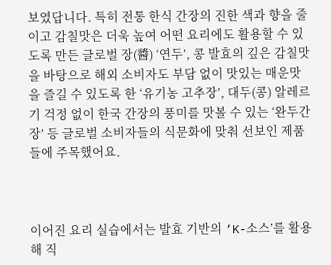보였답니다. 특히 전통 한식 간장의 진한 색과 향을 줄이고 감칠맛은 더욱 높여 어떤 요리에도 활용할 수 있도록 만든 글로벌 장(醬) ‘연두’, 콩 발효의 깊은 감칠맛을 바탕으로 해외 소비자도 부담 없이 맛있는 매운맛을 즐길 수 있도록 한 ‘유기농 고추장’, 대두(콩) 알레르기 걱정 없이 한국 간장의 풍미를 맛볼 수 있는 ‘완두간장’ 등 글로벌 소비자들의 식문화에 맞춰 선보인 제품들에 주목했어요.



이어진 요리 실습에서는 발효 기반의 ‘K-소스’를 활용해 직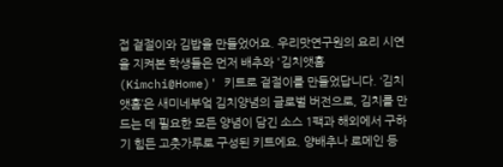접 겉절이와 김밥을 만들었어요. 우리맛연구원의 요리 시연을 지켜본 학생들은 먼저 배추와 '김치앳홈(Kimchi@Home)' 키트로 겉절이를 만들었답니다. ‘김치앳홈’은 새미네부엌 김치양념의 글로벌 버전으로, 김치를 만드는 데 필요한 모든 양념이 담긴 소스 1팩과 해외에서 구하기 힘든 고춧가루로 구성된 키트에요. 양배추나 로메인 등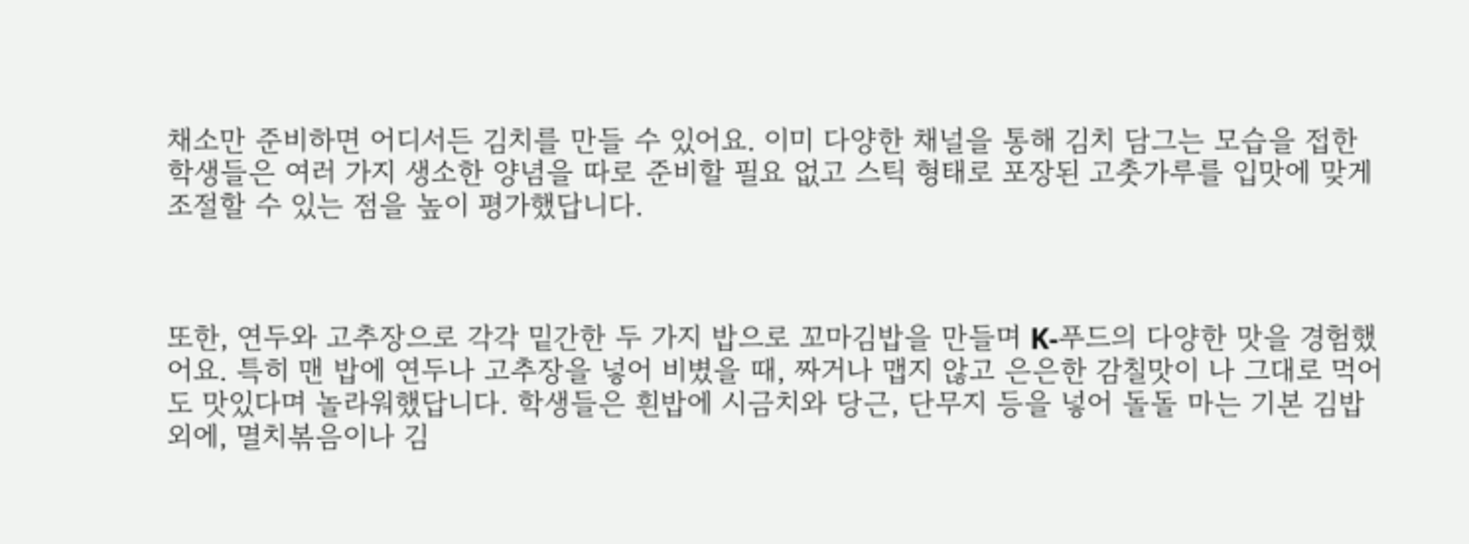채소만 준비하면 어디서든 김치를 만들 수 있어요. 이미 다양한 채널을 통해 김치 담그는 모습을 접한 학생들은 여러 가지 생소한 양념을 따로 준비할 필요 없고 스틱 형태로 포장된 고춧가루를 입맛에 맞게 조절할 수 있는 점을 높이 평가했답니다.



또한, 연두와 고추장으로 각각 밑간한 두 가지 밥으로 꼬마김밥을 만들며 K-푸드의 다양한 맛을 경험했어요. 특히 맨 밥에 연두나 고추장을 넣어 비볐을 때, 짜거나 맵지 않고 은은한 감칠맛이 나 그대로 먹어도 맛있다며 놀라워했답니다. 학생들은 흰밥에 시금치와 당근, 단무지 등을 넣어 돌돌 마는 기본 김밥 외에, 멸치볶음이나 김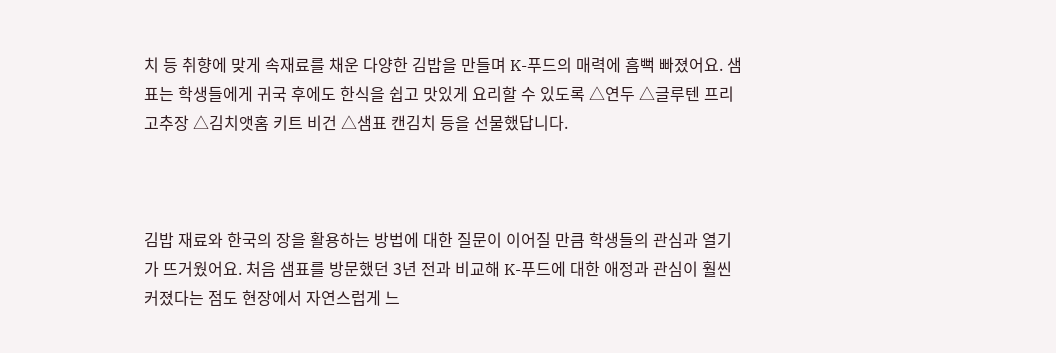치 등 취향에 맞게 속재료를 채운 다양한 김밥을 만들며 K-푸드의 매력에 흠뻑 빠졌어요. 샘표는 학생들에게 귀국 후에도 한식을 쉽고 맛있게 요리할 수 있도록 △연두 △글루텐 프리 고추장 △김치앳홈 키트 비건 △샘표 캔김치 등을 선물했답니다.



김밥 재료와 한국의 장을 활용하는 방법에 대한 질문이 이어질 만큼 학생들의 관심과 열기가 뜨거웠어요. 처음 샘표를 방문했던 3년 전과 비교해 K-푸드에 대한 애정과 관심이 훨씬 커졌다는 점도 현장에서 자연스럽게 느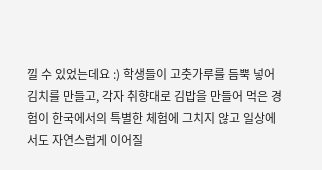낄 수 있었는데요 :) 학생들이 고춧가루를 듬뿍 넣어 김치를 만들고, 각자 취향대로 김밥을 만들어 먹은 경험이 한국에서의 특별한 체험에 그치지 않고 일상에서도 자연스럽게 이어질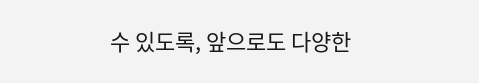수 있도록, 앞으로도 다양한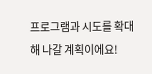프로그램과 시도를 확대해 나갈 계획이에요!